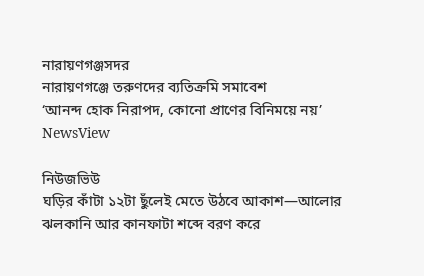নারায়ণগঞ্জসদর
নারায়ণগঞ্জে তরুণদের ব্যতিক্রমি সমাবেশ
‘আনন্দ হোক নিরাপদ, কোনো প্রাণের বিনিময়ে নয়’
NewsView

নিউজভিউ
ঘড়ির কাঁটা ১২টা ছুঁলেই মেতে উঠবে আকাশ—আলোর ঝলকানি আর কানফাটা শব্দে বরণ করে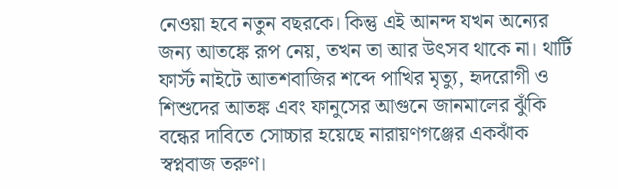নেওয়া হবে নতুন বছরকে। কিন্তু এই আনন্দ যখন অন্যের জন্য আতঙ্কে রূপ নেয়, তখন তা আর উৎসব থাকে না। থার্টি ফার্স্ট নাইটে আতশবাজির শব্দে পাখির মৃত্যু, হৃদরোগী ও শিশুদের আতঙ্ক এবং ফানুসের আগুনে জানমালের ঝুঁকি বন্ধের দাবিতে সোচ্চার হয়েছে নারায়ণগঞ্জের একঝাঁক স্বপ্নবাজ তরুণ।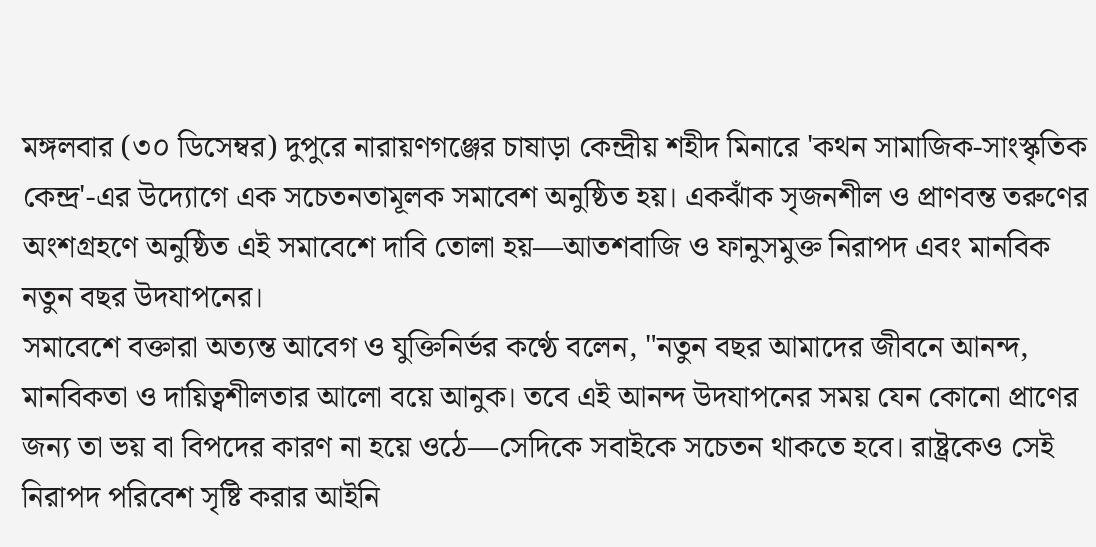মঙ্গলবার (৩০ ডিসেম্বর) দুপুরে নারায়ণগঞ্জের চাষাড়া কেন্দ্রীয় শহীদ মিনারে 'কথন সামাজিক-সাংস্কৃতিক কেন্দ্র'-এর উদ্যোগে এক সচেতনতামূলক সমাবেশ অনুষ্ঠিত হয়। একঝাঁক সৃজনশীল ও প্রাণবন্ত তরুণের অংশগ্রহণে অনুষ্ঠিত এই সমাবেশে দাবি তোলা হয়—আতশবাজি ও ফানুসমুক্ত নিরাপদ এবং মানবিক নতুন বছর উদযাপনের।
সমাবেশে বক্তারা অত্যন্ত আবেগ ও যুক্তিনির্ভর কণ্ঠে বলেন, "নতুন বছর আমাদের জীবনে আনন্দ, মানবিকতা ও দায়িত্বশীলতার আলো বয়ে আনুক। তবে এই আনন্দ উদযাপনের সময় যেন কোনো প্রাণের জন্য তা ভয় বা বিপদের কারণ না হয়ে ওঠে—সেদিকে সবাইকে সচেতন থাকতে হবে। রাষ্ট্রকেও সেই নিরাপদ পরিবেশ সৃষ্টি করার আইনি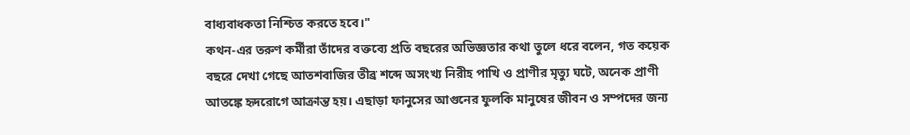বাধ্যবাধকতা নিশ্চিত করতে হবে।"
কথন-এর তরুণ কর্মীরা তাঁদের বক্তব্যে প্রতি বছরের অভিজ্ঞতার কথা তুলে ধরে বলেন, গত কয়েক বছরে দেখা গেছে আতশবাজির তীব্র শব্দে অসংখ্য নিরীহ পাখি ও প্রাণীর মৃত্যু ঘটে, অনেক প্রাণী আতঙ্কে হৃদরোগে আক্রান্ত হয়। এছাড়া ফানুসের আগুনের ফুলকি মানুষের জীবন ও সম্পদের জন্য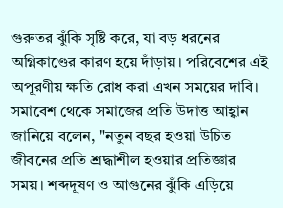গুরুতর ঝুঁকি সৃষ্টি করে, যা বড় ধরনের অগ্নিকাণ্ডের কারণ হয়ে দাঁড়ায়। পরিবেশের এই অপূরণীয় ক্ষতি রোধ করা এখন সময়ের দাবি।
সমাবেশ থেকে সমাজের প্রতি উদাত্ত আহ্বান জানিয়ে বলেন, "নতুন বছর হওয়া উচিত জীবনের প্রতি শ্রদ্ধাশীল হওয়ার প্রতিজ্ঞার সময়। শব্দদূষণ ও আগুনের ঝুঁকি এড়িয়ে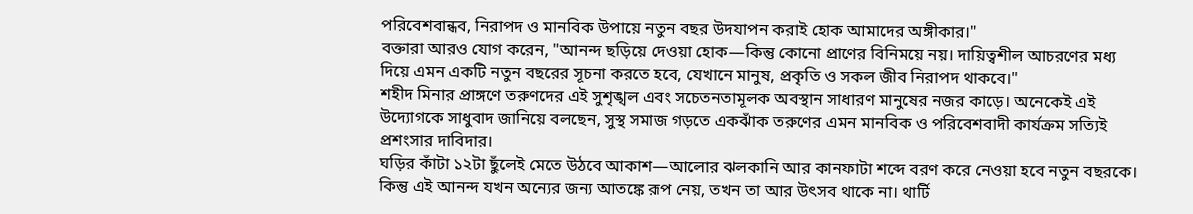পরিবেশবান্ধব, নিরাপদ ও মানবিক উপায়ে নতুন বছর উদযাপন করাই হোক আমাদের অঙ্গীকার।"
বক্তারা আরও যোগ করেন, "আনন্দ ছড়িয়ে দেওয়া হোক—কিন্তু কোনো প্রাণের বিনিময়ে নয়। দায়িত্বশীল আচরণের মধ্য দিয়ে এমন একটি নতুন বছরের সূচনা করতে হবে, যেখানে মানুষ, প্রকৃতি ও সকল জীব নিরাপদ থাকবে।"
শহীদ মিনার প্রাঙ্গণে তরুণদের এই সুশৃঙ্খল এবং সচেতনতামূলক অবস্থান সাধারণ মানুষের নজর কাড়ে। অনেকেই এই উদ্যোগকে সাধুবাদ জানিয়ে বলছেন, সুস্থ সমাজ গড়তে একঝাঁক তরুণের এমন মানবিক ও পরিবেশবাদী কার্যক্রম সত্যিই প্রশংসার দাবিদার।
ঘড়ির কাঁটা ১২টা ছুঁলেই মেতে উঠবে আকাশ—আলোর ঝলকানি আর কানফাটা শব্দে বরণ করে নেওয়া হবে নতুন বছরকে। কিন্তু এই আনন্দ যখন অন্যের জন্য আতঙ্কে রূপ নেয়, তখন তা আর উৎসব থাকে না। থার্টি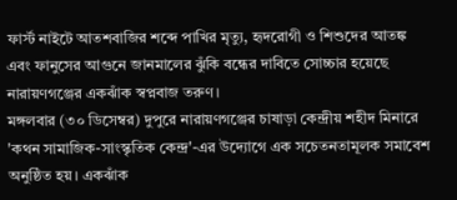ফার্স্ট নাইটে আতশবাজির শব্দে পাখির মৃত্যু, হৃদরোগী ও শিশুদের আতঙ্ক এবং ফানুসের আগুনে জানমালের ঝুঁকি বন্ধের দাবিতে সোচ্চার হয়েছে নারায়ণগঞ্জের একঝাঁক স্বপ্নবাজ তরুণ।
মঙ্গলবার (৩০ ডিসেম্বর) দুপুরে নারায়ণগঞ্জের চাষাড়া কেন্দ্রীয় শহীদ মিনারে 'কথন সামাজিক-সাংস্কৃতিক কেন্দ্র'-এর উদ্যোগে এক সচেতনতামূলক সমাবেশ অনুষ্ঠিত হয়। একঝাঁক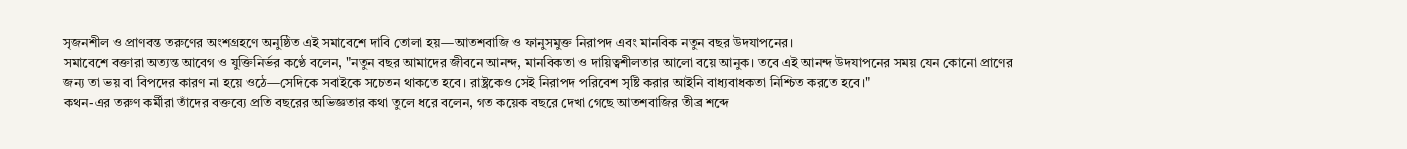সৃজনশীল ও প্রাণবন্ত তরুণের অংশগ্রহণে অনুষ্ঠিত এই সমাবেশে দাবি তোলা হয়—আতশবাজি ও ফানুসমুক্ত নিরাপদ এবং মানবিক নতুন বছর উদযাপনের।
সমাবেশে বক্তারা অত্যন্ত আবেগ ও যুক্তিনির্ভর কণ্ঠে বলেন, "নতুন বছর আমাদের জীবনে আনন্দ, মানবিকতা ও দায়িত্বশীলতার আলো বয়ে আনুক। তবে এই আনন্দ উদযাপনের সময় যেন কোনো প্রাণের জন্য তা ভয় বা বিপদের কারণ না হয়ে ওঠে—সেদিকে সবাইকে সচেতন থাকতে হবে। রাষ্ট্রকেও সেই নিরাপদ পরিবেশ সৃষ্টি করার আইনি বাধ্যবাধকতা নিশ্চিত করতে হবে।"
কথন-এর তরুণ কর্মীরা তাঁদের বক্তব্যে প্রতি বছরের অভিজ্ঞতার কথা তুলে ধরে বলেন, গত কয়েক বছরে দেখা গেছে আতশবাজির তীব্র শব্দে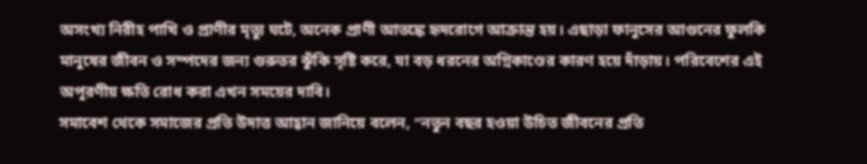অসংখ্য নিরীহ পাখি ও প্রাণীর মৃত্যু ঘটে, অনেক প্রাণী আতঙ্কে হৃদরোগে আক্রান্ত হয়। এছাড়া ফানুসের আগুনের ফুলকি মানুষের জীবন ও সম্পদের জন্য গুরুতর ঝুঁকি সৃষ্টি করে, যা বড় ধরনের অগ্নিকাণ্ডের কারণ হয়ে দাঁড়ায়। পরিবেশের এই অপূরণীয় ক্ষতি রোধ করা এখন সময়ের দাবি।
সমাবেশ থেকে সমাজের প্রতি উদাত্ত আহ্বান জানিয়ে বলেন, "নতুন বছর হওয়া উচিত জীবনের প্রতি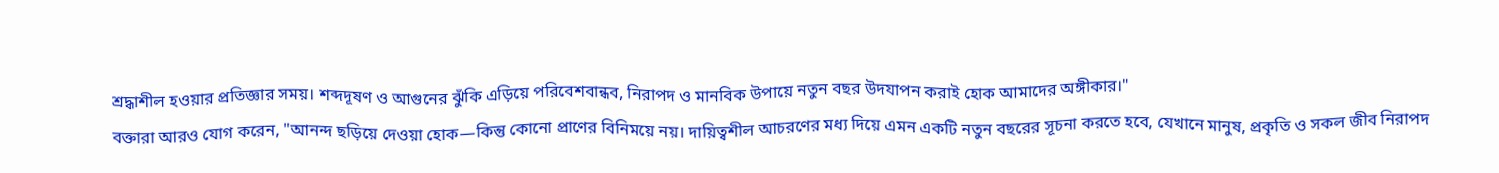শ্রদ্ধাশীল হওয়ার প্রতিজ্ঞার সময়। শব্দদূষণ ও আগুনের ঝুঁকি এড়িয়ে পরিবেশবান্ধব, নিরাপদ ও মানবিক উপায়ে নতুন বছর উদযাপন করাই হোক আমাদের অঙ্গীকার।"
বক্তারা আরও যোগ করেন, "আনন্দ ছড়িয়ে দেওয়া হোক—কিন্তু কোনো প্রাণের বিনিময়ে নয়। দায়িত্বশীল আচরণের মধ্য দিয়ে এমন একটি নতুন বছরের সূচনা করতে হবে, যেখানে মানুষ, প্রকৃতি ও সকল জীব নিরাপদ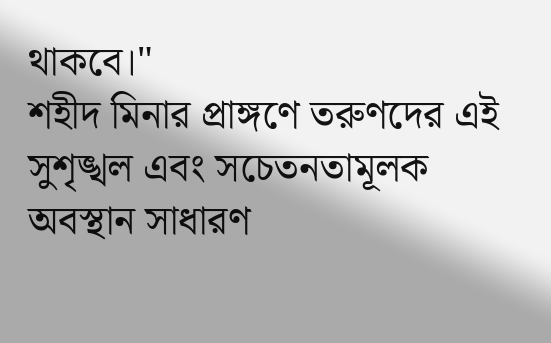থাকবে।"
শহীদ মিনার প্রাঙ্গণে তরুণদের এই সুশৃঙ্খল এবং সচেতনতামূলক অবস্থান সাধারণ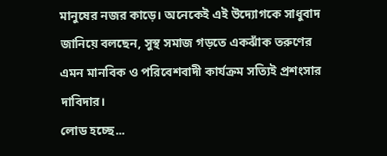মানুষের নজর কাড়ে। অনেকেই এই উদ্যোগকে সাধুবাদ জানিয়ে বলছেন, সুস্থ সমাজ গড়তে একঝাঁক তরুণের এমন মানবিক ও পরিবেশবাদী কার্যক্রম সত্যিই প্রশংসার দাবিদার।
লোড হচ্ছে...